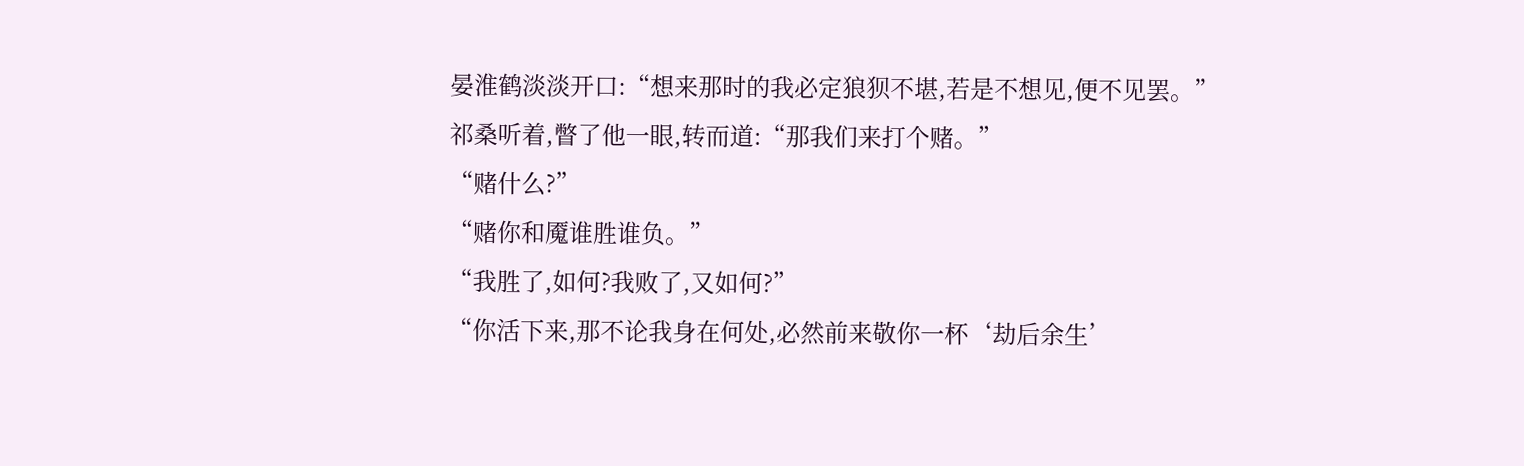晏淮鹤淡淡开口:“想来那时的我必定狼狈不堪,若是不想见,便不见罢。”
祁桑听着,瞥了他一眼,转而道:“那我们来打个赌。”
“赌什么?”
“赌你和魇谁胜谁负。”
“我胜了,如何?我败了,又如何?”
“你活下来,那不论我身在何处,必然前来敬你一杯‘劫后余生’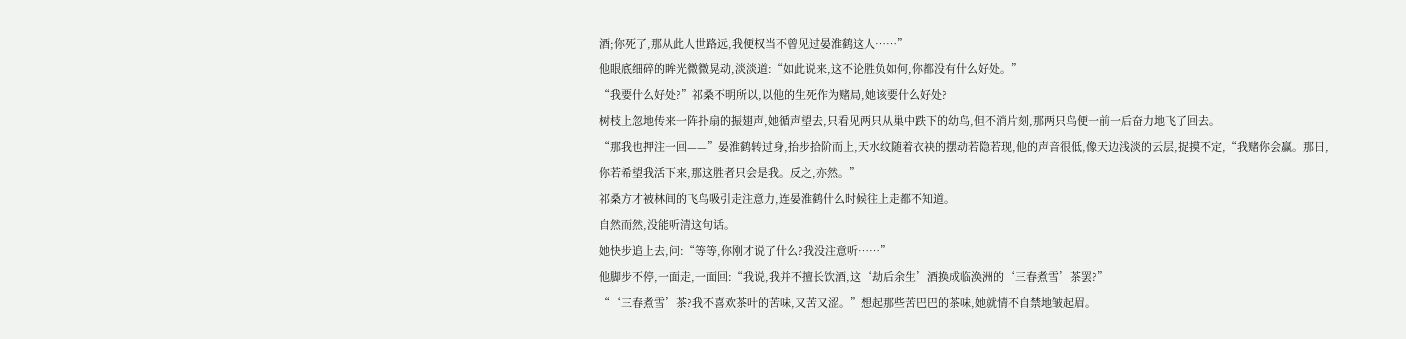酒;你死了,那从此人世路远,我便权当不曾见过晏淮鹤这人……”
他眼底细碎的眸光微微晃动,淡淡道:“如此说来,这不论胜负如何,你都没有什么好处。”
“我要什么好处?”祁桑不明所以,以他的生死作为赌局,她该要什么好处?
树枝上忽地传来一阵扑扇的振翅声,她循声望去,只看见两只从巢中跌下的幼鸟,但不消片刻,那两只鸟便一前一后奋力地飞了回去。
“那我也押注一回——”晏淮鹤转过身,抬步拾阶而上,天水纹随着衣袂的摆动若隐若现,他的声音很低,像天边浅淡的云层,捉摸不定,“我赌你会赢。那日,你若希望我活下来,那这胜者只会是我。反之,亦然。”
祁桑方才被林间的飞鸟吸引走注意力,连晏淮鹤什么时候往上走都不知道。
自然而然,没能听清这句话。
她快步追上去,问:“等等,你刚才说了什么?我没注意听……”
他脚步不停,一面走,一面回:“我说,我并不擅长饮酒,这‘劫后余生’酒换成临涣洲的‘三春煮雪’茶罢?”
“‘三春煮雪’茶?我不喜欢茶叶的苦味,又苦又涩。”想起那些苦巴巴的茶味,她就情不自禁地皱起眉。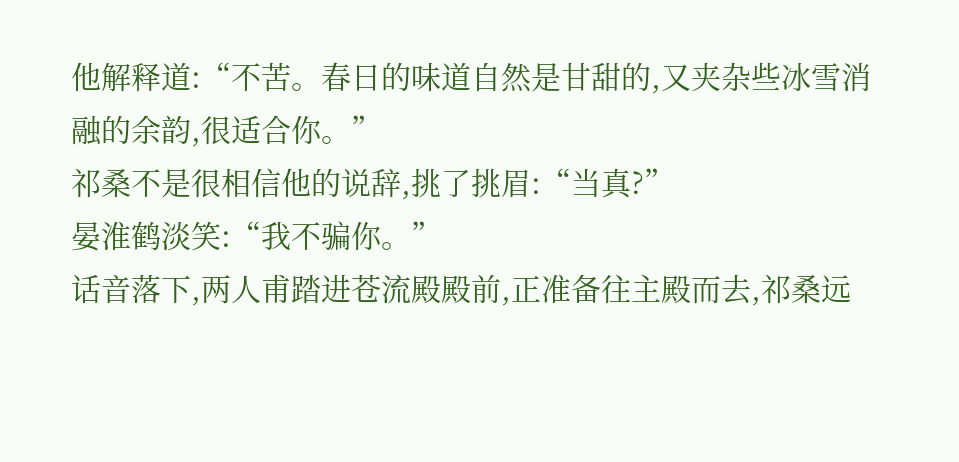他解释道:“不苦。春日的味道自然是甘甜的,又夹杂些冰雪消融的余韵,很适合你。”
祁桑不是很相信他的说辞,挑了挑眉:“当真?”
晏淮鹤淡笑:“我不骗你。”
话音落下,两人甫踏进苍流殿殿前,正准备往主殿而去,祁桑远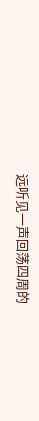远听见一声回荡四周的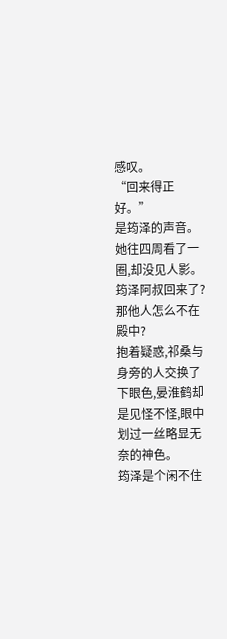感叹。
“回来得正好。”
是筠泽的声音。
她往四周看了一圈,却没见人影。
筠泽阿叔回来了?那他人怎么不在殿中?
抱着疑惑,祁桑与身旁的人交换了下眼色,晏淮鹤却是见怪不怪,眼中划过一丝略显无奈的神色。
筠泽是个闲不住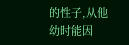的性子,从他幼时能因